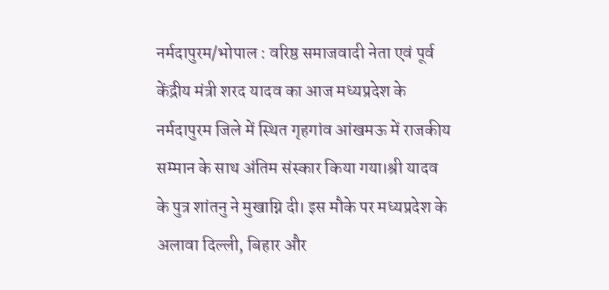नर्मदापुरम/भोपाल : वरिष्ठ समाजवादी नेता एवं पूर्व केंद्रीय मंत्री शरद यादव का आज मध्यप्रदेश के नर्मदापुरम जिले में स्थित गृहगांव आंखमऊ में राजकीय सम्मान के साथ अंतिम संस्कार किया गया।श्री यादव के पुत्र शांतनु ने मुखाग्नि दी। इस मौके पर मध्यप्रदेश के अलावा दिल्ली, बिहार और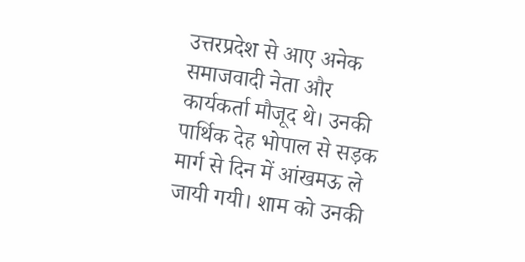उत्तरप्रदेश से आए अनेक समाजवादी नेता और कार्यकर्ता मौजूद थे। उनकी पार्थिक देह भोपाल से सड़क मार्ग से दिन में आंखमऊ ले जायी गयी। शाम को उनकी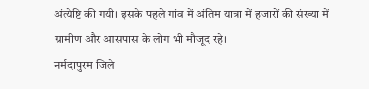अंत्येष्टि की गयी। इसके पहले गांव में अंतिम यात्रा में हजारों की संख्या में ग्रामीण और आसपास के लोग भी मौजूद रहे।
नर्मदापुरम जिले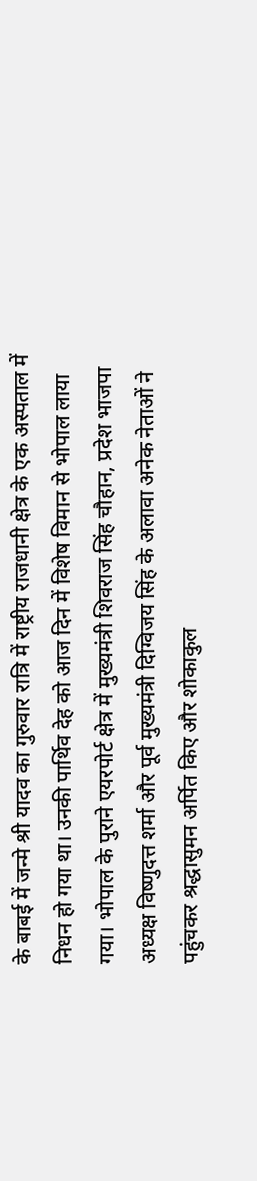के बाबई में जन्मे श्री यादव का गुरुवार रात्रि में राष्ट्रीय राजधानी क्षेत्र के एक अस्पताल में निधन हो गया था। उनकी पार्थिव देह को आज दिन में विशेष विमान से भोपाल लाया गया। भोपाल के पुराने एयरपोर्ट क्षेत्र में मुख्यमंत्री शिवराज सिंह चौहान, प्रदेश भाजपा अध्यक्ष विष्णुदत्त शर्मा और पूर्व मुख्यमंत्री दिग्विजय सिंह के अलावा अनेक नेताओं ने पहुंचकर श्रद्धासुमन अर्पित किए और शोकाकुल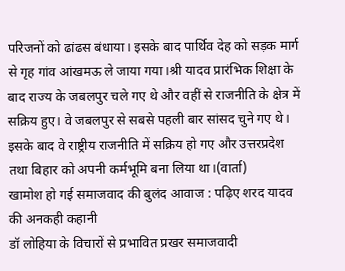परिजनों को ढांढस बंधाया। इसके बाद पार्थिव देह को सड़क मार्ग से गृह गांव आंखमऊ ले जाया गया।श्री यादव प्रारंभिक शिक्षा के बाद राज्य के जबलपुर चले गए थे और वहीं से राजनीति के क्षेत्र में सक्रिय हुए। वे जबलपुर से सबसे पहली बार सांसद चुने गए थे। इसके बाद वे राष्ट्रीय राजनीति में सक्रिय हो गए और उत्तरप्रदेश तथा बिहार को अपनी कर्मभूमि बना लिया था।(वार्ता)
खामोश हो गई समाजवाद की बुलंद आवाज : पढ़िए शरद यादव की अनकही कहानी
डॉ लोहिया के विचारों से प्रभावित प्रखर समाजवादी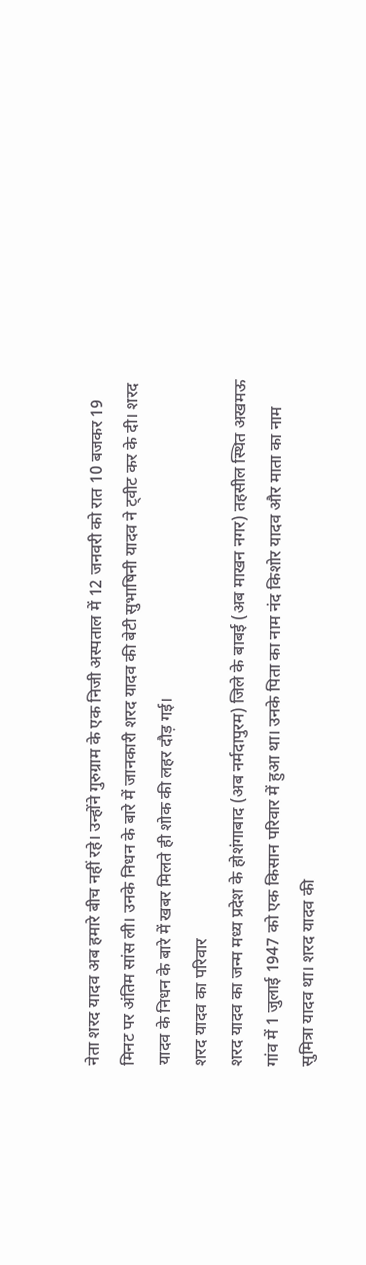नेता शरद यादव अब हमारे बीच नहीं रहे। उन्होंने गुरुग्राम के एक निजी अस्पताल में 12 जनवरी को रात 10 बजकर 19 मिनट पर अंतिम सांस ली। उनके निधन के बारे में जानकारी शरद यादव की बेटी सुभाषिनी यादव ने ट्वीट कर के दी। शरद यादव के निधन के बारे में खबर मिलते ही शोक की लहर दौड़ गई।
शरद यादव का परिवार
शरद यादव का जन्म मध्य प्रदेश के होशंगाबाद (अब नर्मदापुरम) जिले के बाबई (अब माखन नगर) तहसील स्थित अखमऊ गांव में 1 जुलाई 1947 को एक किसान परिवार में हुआ था। उनके पिता का नाम नंद किशोर यादव और माता का नाम सुमित्रा यादव था। शरद यादव की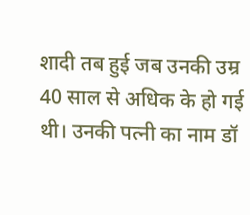शादी तब हुई जब उनकी उम्र 40 साल से अधिक के हो गई थी। उनकी पत्नी का नाम डॉ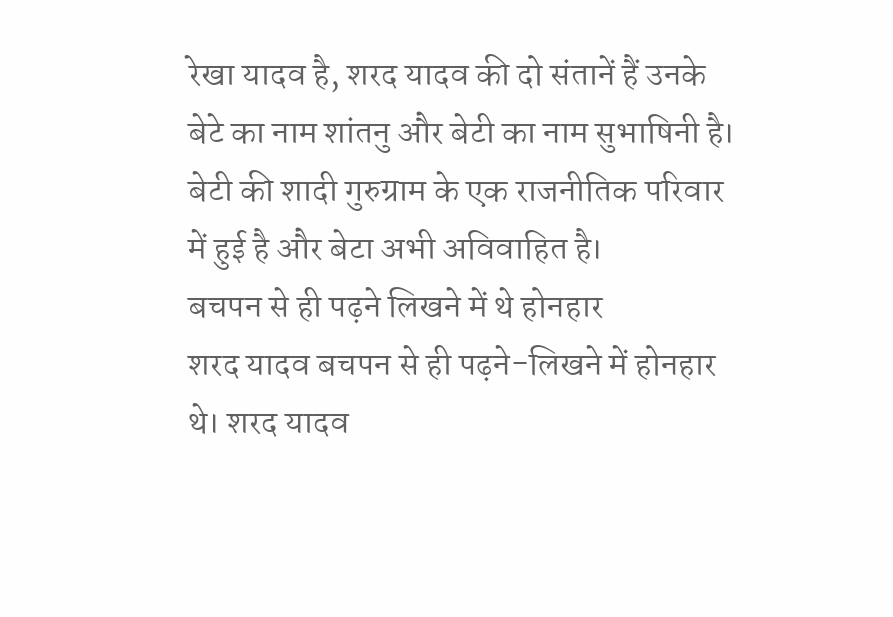रेखा यादव है, शरद यादव की दो संतानें हैं उनके बेटे का नाम शांतनु और बेटी का नाम सुभाषिनी है। बेटी की शादी गुरुग्राम के एक राजनीतिक परिवार में हुई है और बेटा अभी अविवाहित है।
बचपन से ही पढ़ने लिखने में थे होनहार
शरद यादव बचपन से ही पढ़ने-लिखने में होनहार थे। शरद यादव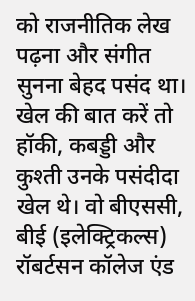को राजनीतिक लेख पढ़ना और संगीत सुनना बेहद पसंद था। खेल की बात करें तो हॉकी, कबड्डी और कुश्ती उनके पसंदीदा खेल थे। वो बीएससी, बीई (इलेक्ट्रिकल्स) रॉबर्टसन कॉलेज एंड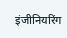इंजीनियरिंग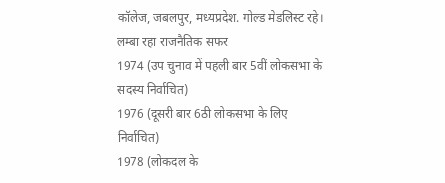कॉलेज, जबलपुर, मध्यप्रदेश. गोल्ड मेडलिस्ट रहे।
लम्बा रहा राजनैतिक सफर
1974 (उप चुनाव में पहली बार 5वीं लोकसभा के सदस्य निर्वाचित)
1976 (दूसरी बार 6ठी लोकसभा के लिए निर्वाचित)
1978 (लोकदल के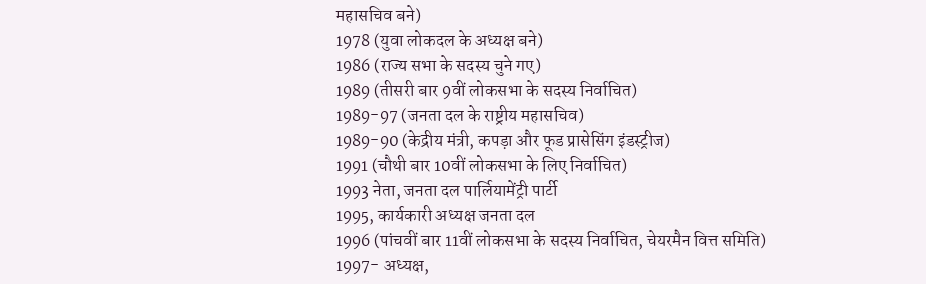महासचिव बने)
1978 (युवा लोकदल के अध्यक्ष बने)
1986 (राज्य सभा के सदस्य चुने गए)
1989 (तीसरी बार 9वीं लोकसभा के सदस्य निर्वाचित)
1989-97 (जनता दल के राष्ट्रीय महासचिव)
1989-90 (केद्रीय मंत्री, कपड़ा और फूड प्रासेसिंग इंडस्ट्रीज)
1991 (चौथी बार 10वीं लोकसभा के लिए निर्वाचित)
1993 नेता, जनता दल पार्लियामेंट्री पार्टी
1995, कार्यकारी अध्यक्ष जनता दल
1996 (पांचवीं बार 11वीं लोकसभा के सदस्य निर्वाचित, चेयरमैन वित्त समिति)
1997- अध्यक्ष,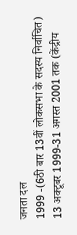जनता दल
1999 -(6ठी बार 13वीं लोकसभा के सदस्य निर्वाचित)
13 अक्टूबर 1999-31 अगस्त 2001 तक (केंद्रीय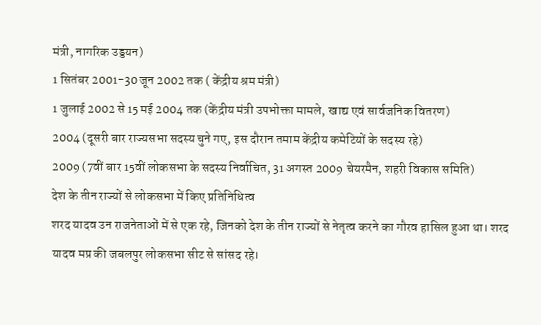मंत्री, नागरिक उड्डयन)
1 सितंबर 2001-30 जून 2002 तक ( केंद्रीय श्रम मंत्री)
1 जुलाई 2002 से 15 मई 2004 तक (केंद्रीय मंत्री उपभोक्ता मामले, खाद्य एवं सार्वजनिक वितरण)
2004 (दूसरी बार राज्यसभा सदस्य चुने गए, इस दौरान तमाम केंद्रीय कमेटियों के सदस्य रहे)
2009 (7वीं बार 15वीं लोकसभा के सदस्य निर्वाचित, 31 अगस्त 2009 चेयरमैन, शहरी विकास समिति)
देश के तीन राज्यों से लोकसभा में किए प्रतिनिधित्व
शरद यादव उन राजनेताओं में से एक रहे, जिनको देश के तीन राज्यों से नेतृत्व करने का गौरव हासिल हुआ था। शरद यादव मप्र की जबलपुर लोकसभा सीट से सांसद रहे।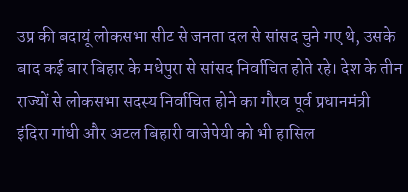उप्र की बदायूं लोकसभा सीट से जनता दल से सांसद चुने गए थे, उसके बाद कई बार बिहार के मधेपुरा से सांसद निर्वाचित होते रहे। देश के तीन राज्यों से लोकसभा सदस्य निर्वाचित होने का गौरव पूर्व प्रधानमंत्री इंदिरा गांधी और अटल बिहारी वाजेपेयी को भी हासिल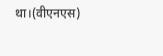था।(वीएनएस)